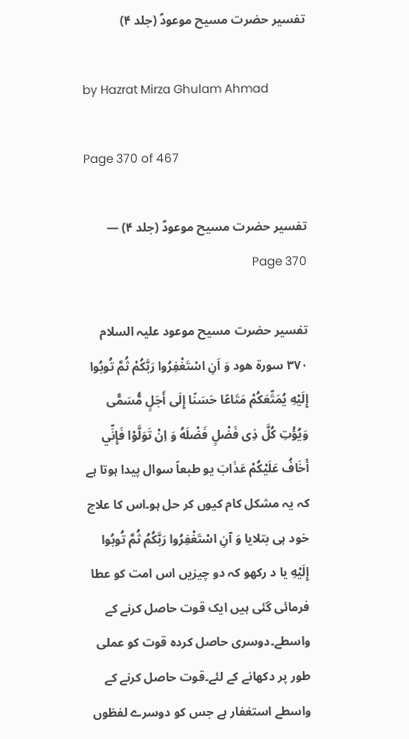تفسیر حضرت مسیح موعودؑ (جلد ۴)

by Hazrat Mirza Ghulam Ahmad

Page 370 of 467

تفسیر حضرت مسیح موعودؑ (جلد ۴) — Page 370

تفسیر حضرت مسیح موعود علیہ السلام ٣٧٠ سورة هود وَ اَنِ اسْتَغْفِرُوا رَبَّكُمْ ثُمَّ تُوبُوا إِلَيْهِ يُمَتِّعَكُمْ مَتَاعًا حَسَنًا إِلَى أَجَلٍ مُّسَمًّى وَيُؤْتِ كُلَّ ذِى فَضْلٍ فَضْلَهُ وَ اِنْ تَوَلَّوْا فَإِنِّي أَخَافُ عَلَيْكُمْ عَذَابَ یو طبعاً سوال پیدا ہوتا ہے کہ یہ مشکل کام کیوں کر حل ہو۔اس کا علاج خود ہی بتلایا وَ آنِ اسْتَغْفِرُوا رَبَّكُمُ ثُمَّ تُوبُوا إِلَيْهِ یا د رکھو کہ دو چیزیں اس امت کو عطا فرمائی گئی ہیں ایک قوت حاصل کرنے کے واسطے۔دوسری حاصل کردہ قوت کو عملی طور پر دکھانے کے لئے۔قوت حاصل کرنے کے واسطے استغفار ہے جس کو دوسرے لفظوں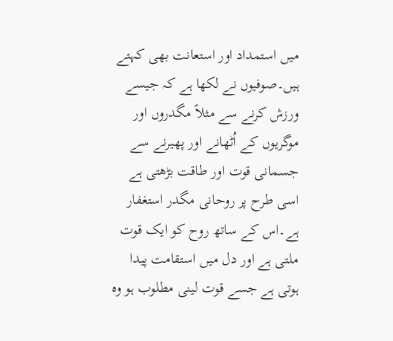میں استمداد اور استعانت بھی کہتے ہیں۔صوفیوں نے لکھا ہے کہ جیسے ورزش کرنے سے مثلاً مگدروں اور موگریوں کے اُٹھانے اور پھیرنے سے جسمانی قوت اور طاقت بڑھتی ہے اسی طرح پر روحانی مگدر استغفار ہے۔اس کے ساتھ روح کو ایک قوت ملتی ہے اور دل میں استقامت پیدا ہوتی ہے جسے قوت لینی مطلوب ہو وہ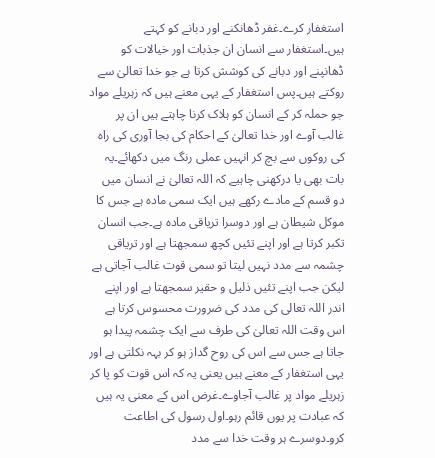استغفار کرے۔غفر ڈھانکنے اور دبانے کو کہتے ہیں۔استغفار سے انسان ان جذبات اور خیالات کو ڈھانپنے اور دبانے کی کوشش کرتا ہے جو خدا تعالیٰ سے روکتے ہیں۔پس استغفار کے یہی معنے ہیں کہ زہریلے مواد جو حملہ کر کے انسان کو ہلاک کرنا چاہتے ہیں ان پر غالب آوے اور خدا تعالیٰ کے احکام کی بجا آوری کی راہ کی روکوں سے بچ کر انہیں عملی رنگ میں دکھائے۔یہ بات بھی یا درکھنی چاہیے کہ اللہ تعالیٰ نے انسان میں دو قسم کے مادے رکھے ہیں ایک سمی مادہ ہے جس کا موکل شیطان ہے اور دوسرا تریاقی مادہ ہے۔جب انسان تکبر کرتا ہے اور اپنے تئیں کچھ سمجھتا ہے اور تریاقی چشمہ سے مدد نہیں لیتا تو سمی قوت غالب آجاتی ہے لیکن جب اپنے تئیں ذلیل و حقیر سمجھتا ہے اور اپنے اندر اللہ تعالی کی مدد کی ضرورت محسوس کرتا ہے اس وقت اللہ تعالیٰ کی طرف سے ایک چشمہ پیدا ہو جاتا ہے جس سے اس کی روح گداز ہو کر بہہ نکلتی ہے اور یہی استغفار کے معنے ہیں یعنی یہ کہ اس قوت کو پا کر زہریلے مواد پر غالب آجاوے۔غرض اس کے معنی یہ ہیں کہ عبادت پر یوں قائم رہو۔اول رسول کی اطاعت کرو۔دوسرے ہر وقت خدا سے مدد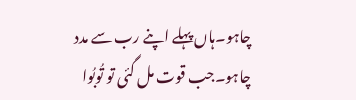چاہو۔ہاں پہلے اپنے رب سے مدد چاہو۔جب قوت مل گئی تو تُوبُوا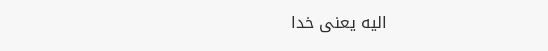الیه یعنی خدا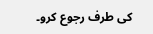کی طرف رجوع کرو۔